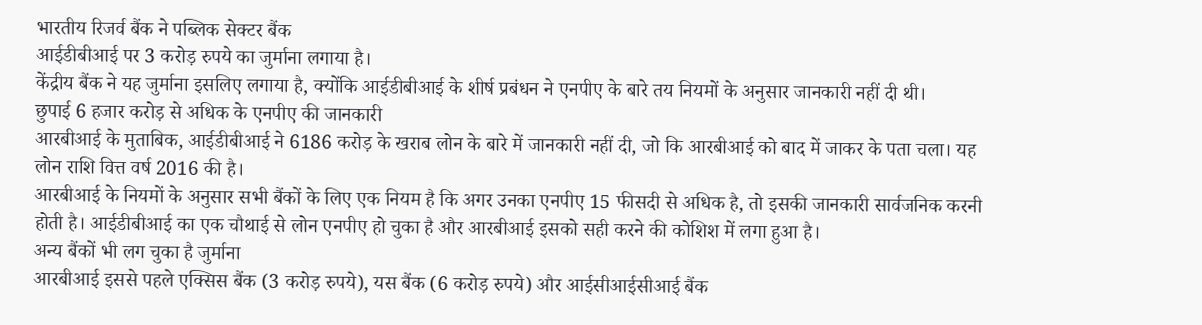भारतीय रिजर्व बैंक ने पब्लिक सेक्टर बैंक
आईडीबीआई पर 3 करोड़ रुपये का जुर्माना लगाया है।
केंद्रीय बैंक ने यह जुर्माना इसलिए लगाया है, क्योंकि आईडीबीआई के शीर्ष प्रबंधन ने एनपीए के बारे तय नियमों के अनुसार जानकारी नहीं दी थी।
छुपाई 6 हजार करोड़ से अधिक के एनपीए की जानकारी
आरबीआई के मुताबिक, आईडीबीआई ने 6186 करोड़ के खराब लोन के बारे में जानकारी नहीं दी, जो कि आरबीआई को बाद में जाकर के पता चला। यह लोन राशि वित्त वर्ष 2016 की है।
आरबीआई के नियमों के अनुसार सभी बैंकों के लिए एक नियम है कि अगर उनका एनपीए 15 फीसदी से अधिक है, तो इसकी जानकारी सार्वजनिक करनी होती है। आईडीबीआई का एक चौथाई से लोन एनपीए हो चुका है और आरबीआई इसको सही करने की कोशिश में लगा हुआ है।
अन्य बैंकों भी लग चुका है जुर्माना
आरबीआई इससे पहले एक्सिस बैंक (3 करोड़ रुपये), यस बैंक (6 करोड़ रुपये) और आईसीआईसीआई बैंक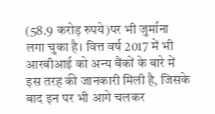(58.9 करोड़ रुपये)पर भी जुर्माना लगा चुका है। वित्त वर्ष 2017 में भी आरबीआई को अन्य बैंकों के बारे में इस तरह की जानकारी मिली है, जिसके बाद इन पर भी आगे चलकर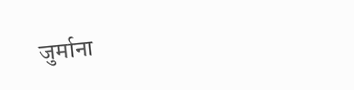जुर्माना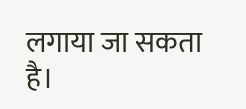लगाया जा सकता है।